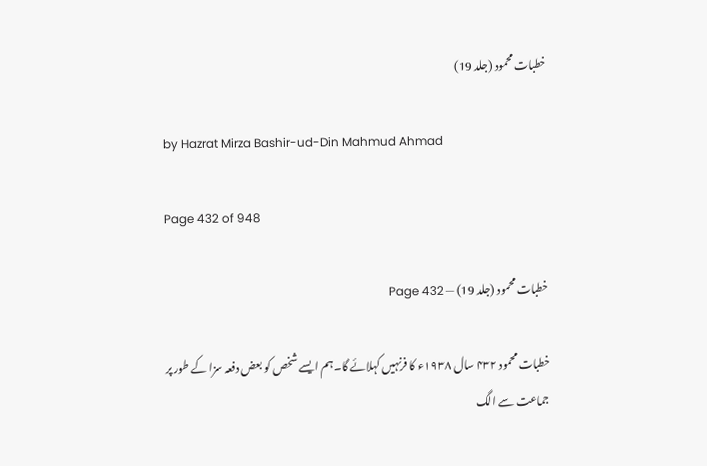خطبات محمود (جلد 19)

by Hazrat Mirza Bashir-ud-Din Mahmud Ahmad

Page 432 of 948

خطبات محمود (جلد 19) — Page 432

خطبات محمود ۴۳۲ سال ۱۹۳۸ء کا فرنہیں کہلائے گا۔ہم ایسے شخص کو بعض دفعہ سزا کے طور پر جماعت سے الگ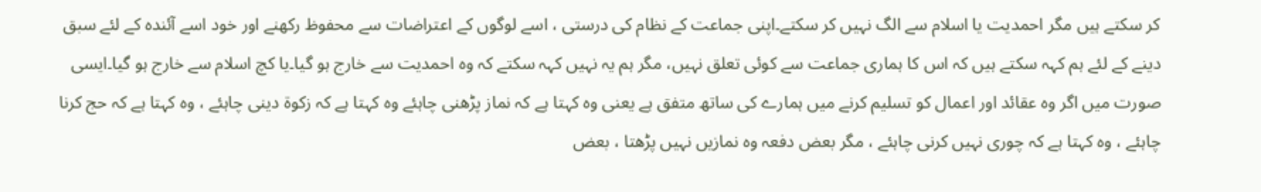کر سکتے ہیں مگر احمدیت یا اسلام سے الگ نہیں کر سکتے۔اپنی جماعت کے نظام کی درستی ، اسے لوگوں کے اعتراضات سے محفوظ رکھنے اور خود اسے آئندہ کے لئے سبق دینے کے لئے ہم کہہ سکتے ہیں کہ اس کا ہماری جماعت سے کوئی تعلق نہیں، مگر ہم یہ نہیں کہہ سکتے کہ وہ احمدیت سے خارج ہو گیا۔یا کچ اسلام سے خارج ہو گیا۔ایسی صورت میں اگر وہ عقائد اور اعمال کو تسلیم کرنے میں ہمارے کی ساتھ متفق ہے یعنی وہ کہتا ہے کہ نماز پڑھنی چاہئے وہ کہتا ہے کہ زکوۃ دینی چاہئے ، وہ کہتا ہے کہ حج کرنا چاہئے ، وہ کہتا ہے کہ چوری نہیں کرنی چاہئے ، مگر بعض دفعہ وہ نمازیں نہیں پڑھتا ، بعض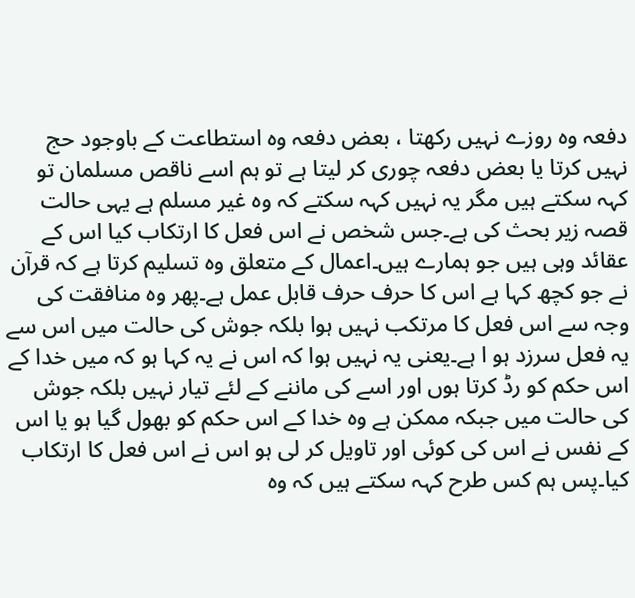دفعہ وہ روزے نہیں رکھتا ، بعض دفعہ وہ استطاعت کے باوجود حج نہیں کرتا یا بعض دفعہ چوری کر لیتا ہے تو ہم اسے ناقص مسلمان تو کہہ سکتے ہیں مگر یہ نہیں کہہ سکتے کہ وہ غیر مسلم ہے یہی حالت قصہ زیر بحث کی ہے۔جس شخص نے اس فعل کا ارتکاب کیا اس کے عقائد وہی ہیں جو ہمارے ہیں۔اعمال کے متعلق وہ تسلیم کرتا ہے کہ قرآن نے جو کچھ کہا ہے اس کا حرف حرف قابل عمل ہے۔پھر وہ منافقت کی وجہ سے اس فعل کا مرتکب نہیں ہوا بلکہ جوش کی حالت میں اس سے یہ فعل سرزد ہو ا ہے۔یعنی یہ نہیں ہوا کہ اس نے یہ کہا ہو کہ میں خدا کے اس حکم کو رڈ کرتا ہوں اور اسے کی ماننے کے لئے تیار نہیں بلکہ جوش کی حالت میں جبکہ ممکن ہے وہ خدا کے اس حکم کو بھول گیا ہو یا اس کے نفس نے اس کی کوئی اور تاویل کر لی ہو اس نے اس فعل کا ارتکاب کیا۔پس ہم کس طرح کہہ سکتے ہیں کہ وہ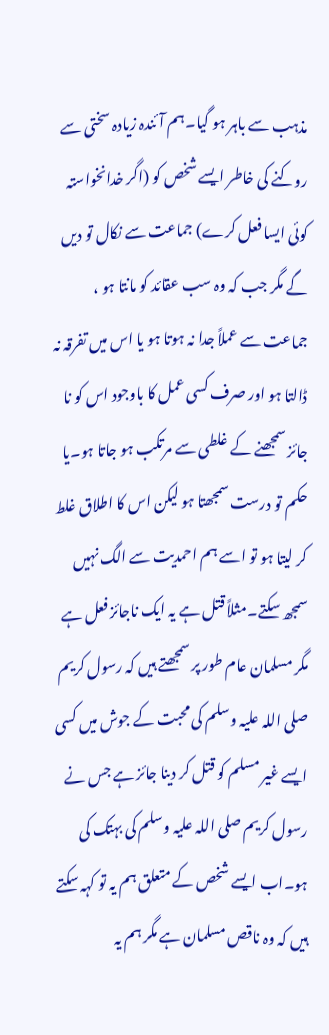مذہب سے باہر ہو گیا۔ہم آئندہ زیادہ سختی سے روکنے کی خاطر ایسے شخص کو (اگر خدانخواستہ کوئی ایسا فعل کرے) جماعت سے نکال تو دیں گے مگر جب کہ وہ سب عقائد کو مانتا ہو ، جماعت سے عملاً جدا نہ ہوتا ہو یا اس میں تفرقہ نہ ڈالتا ہو اور صرف کسی عمل کا باوجود اس کو نا جائز سمجھنے کے غلطی سے مرتکب ہو جاتا ہو۔یا حکم تو درست سمجھتا ہو لیکن اس کا اطلاق غلط کر لیتا ہو تو اسے ہم احمدیت سے الگ نہیں سمجھ سکتے۔مثلاً قتل ہے یہ ایک ناجائز فعل ہے مگر مسلمان عام طور پر سمجھتے ہیں کہ رسول کریم صلی اللہ علیہ وسلم کی محبت کے جوش میں کسی ایسے غیر مسلم کو قتل کر دینا جائز ہے جس نے رسول کریم صلی اللہ علیہ وسلم کی بہتک کی ہو۔اب ایسے شخص کے متعلق ہم یہ تو کہہ سکتے ہیں کہ وہ ناقص مسلمان ہے مگر ہم یہ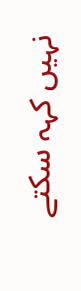نہیں کہہ سکتے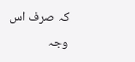کہ صرف اس وجہ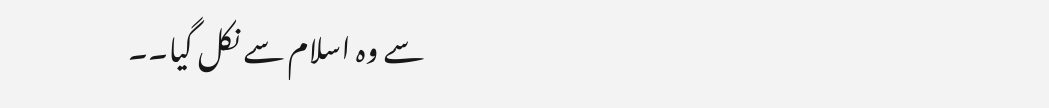سے وہ اسلام سے نکل گیا۔۔